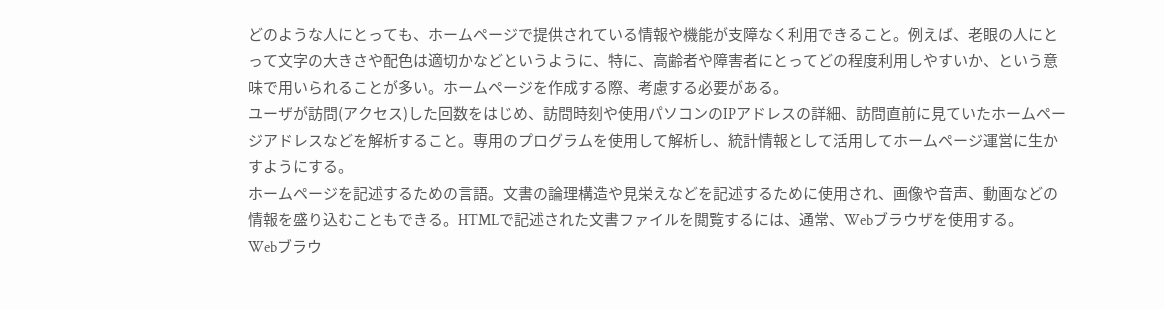どのような人にとっても、ホームページで提供されている情報や機能が支障なく利用できること。例えば、老眼の人にとって文字の大きさや配色は適切かなどというように、特に、高齢者や障害者にとってどの程度利用しやすいか、という意味で用いられることが多い。ホームページを作成する際、考慮する必要がある。
ユーザが訪問(アクセス)した回数をはじめ、訪問時刻や使用パソコンのIPアドレスの詳細、訪問直前に見ていたホームページアドレスなどを解析すること。専用のプログラムを使用して解析し、統計情報として活用してホームページ運営に生かすようにする。
ホームページを記述するための言語。文書の論理構造や見栄えなどを記述するために使用され、画像や音声、動画などの情報を盛り込むこともできる。HTMLで記述された文書ファイルを閲覧するには、通常、Webブラウザを使用する。
Webブラウ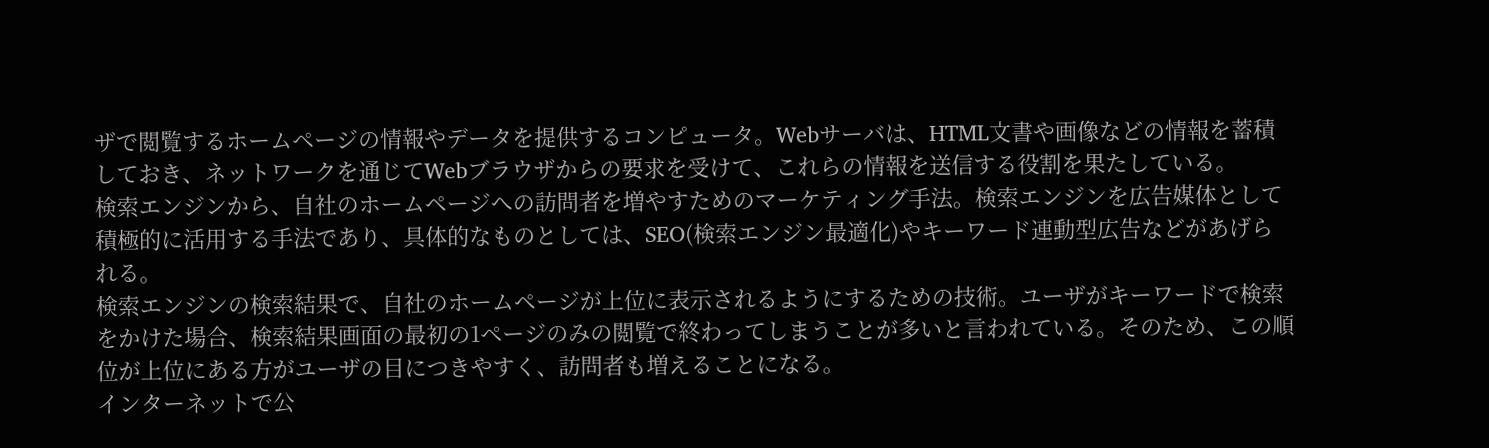ザで閲覧するホームページの情報やデータを提供するコンピュータ。Webサーバは、HTML文書や画像などの情報を蓄積しておき、ネットワークを通じてWebブラウザからの要求を受けて、これらの情報を送信する役割を果たしている。
検索エンジンから、自社のホームページへの訪問者を増やすためのマーケティング手法。検索エンジンを広告媒体として積極的に活用する手法であり、具体的なものとしては、SEO(検索エンジン最適化)やキーワード連動型広告などがあげられる。
検索エンジンの検索結果で、自社のホームページが上位に表示されるようにするための技術。ユーザがキーワードで検索をかけた場合、検索結果画面の最初の1ページのみの閲覧で終わってしまうことが多いと言われている。そのため、この順位が上位にある方がユーザの目につきやすく、訪問者も増えることになる。
インターネットで公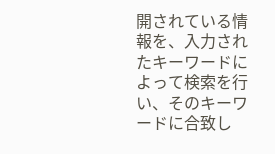開されている情報を、入力されたキーワードによって検索を行い、そのキーワードに合致し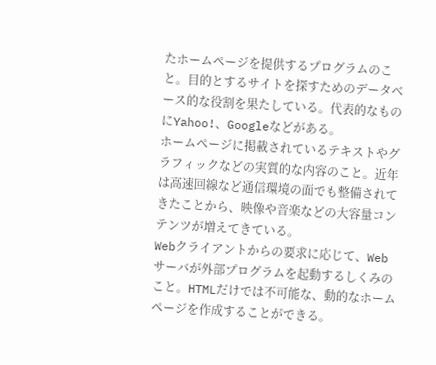たホームページを提供するプログラムのこと。目的とするサイトを探すためのデータベース的な役割を果たしている。代表的なものにYahoo!、Googleなどがある。
ホームページに掲載されているテキストやグラフィックなどの実質的な内容のこと。近年は高速回線など通信環境の面でも整備されてきたことから、映像や音楽などの大容量コンテンツが増えてきている。
Webクライアントからの要求に応じて、Webサーバが外部プログラムを起動するしくみのこと。HTMLだけでは不可能な、動的なホームページを作成することができる。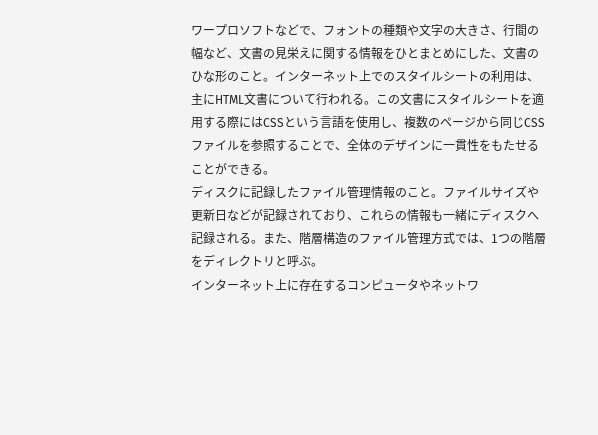ワープロソフトなどで、フォントの種類や文字の大きさ、行間の幅など、文書の見栄えに関する情報をひとまとめにした、文書のひな形のこと。インターネット上でのスタイルシートの利用は、主にHTML文書について行われる。この文書にスタイルシートを適用する際にはCSSという言語を使用し、複数のページから同じCSSファイルを参照することで、全体のデザインに一貫性をもたせることができる。
ディスクに記録したファイル管理情報のこと。ファイルサイズや更新日などが記録されており、これらの情報も一緒にディスクへ記録される。また、階層構造のファイル管理方式では、1つの階層をディレクトリと呼ぶ。
インターネット上に存在するコンピュータやネットワ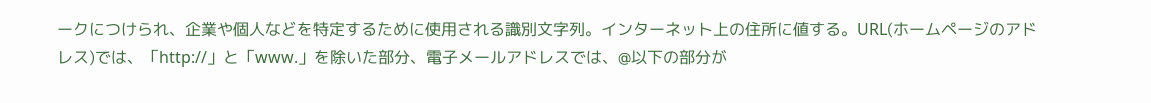ークにつけられ、企業や個人などを特定するために使用される識別文字列。インターネット上の住所に値する。URL(ホームページのアドレス)では、「http://」と「www.」を除いた部分、電子メールアドレスでは、@以下の部分が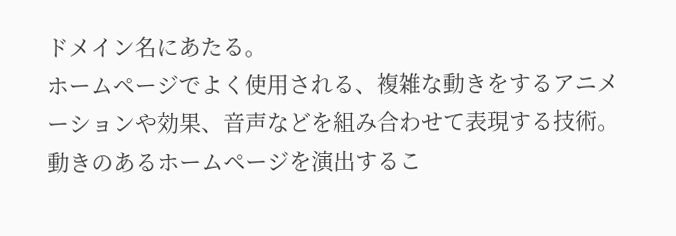ドメイン名にあたる。
ホームページでよく使用される、複雑な動きをするアニメーションや効果、音声などを組み合わせて表現する技術。動きのあるホームページを演出するこ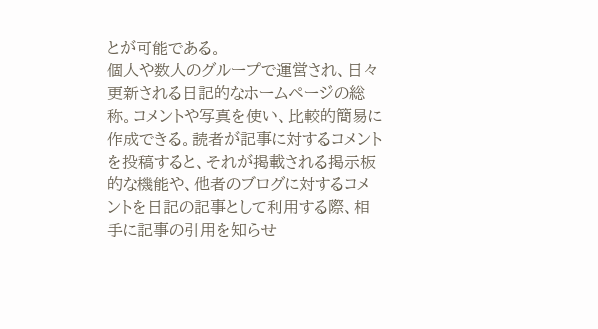とが可能である。
個人や数人のグループで運営され、日々更新される日記的なホームページの総称。コメントや写真を使い、比較的簡易に作成できる。読者が記事に対するコメントを投稿すると、それが掲載される掲示板的な機能や、他者のブログに対するコメントを日記の記事として利用する際、相手に記事の引用を知らせ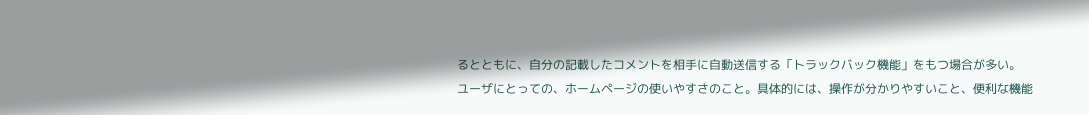るとともに、自分の記載したコメントを相手に自動送信する「トラックバック機能」をもつ場合が多い。
ユーザにとっての、ホームページの使いやすさのこと。具体的には、操作が分かりやすいこと、便利な機能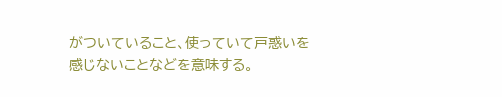がついていること、使っていて戸惑いを感じないことなどを意味する。